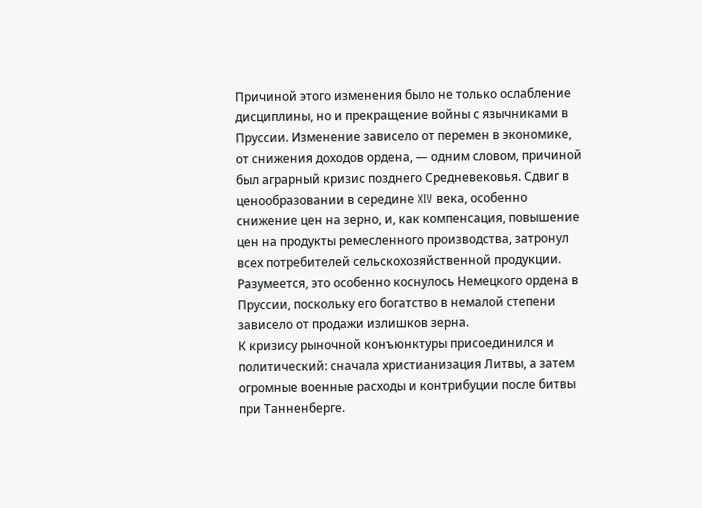Причиной этого изменения было не только ослабление дисциплины, но и прекращение войны с язычниками в Пруссии. Изменение зависело от перемен в экономике, от снижения доходов ордена, — одним словом, причиной был аграрный кризис позднего Средневековья. Сдвиг в ценообразовании в середине XIV века, особенно снижение цен на зерно, и, как компенсация, повышение цен на продукты ремесленного производства, затронул всех потребителей сельскохозяйственной продукции. Разумеется, это особенно коснулось Немецкого ордена в Пруссии, поскольку его богатство в немалой степени зависело от продажи излишков зерна.
К кризису рыночной конъюнктуры присоединился и политический: сначала христианизация Литвы, а затем огромные военные расходы и контрибуции после битвы при Танненберге.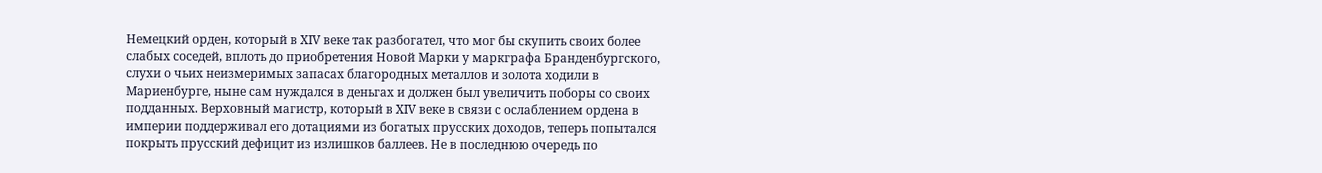Немецкий орден, который в XIV веке так разбогател, что мог бы скупить своих более слабых соседей, вплоть до приобретения Новой Марки у маркграфа Бранденбургского, слухи о чьих неизмеримых запасах благородных металлов и золота ходили в Мариенбурге, ныне сам нуждался в деньгах и должен был увеличить поборы со своих подданных. Верховный магистр, который в XIV веке в связи с ослаблением ордена в империи поддерживал его дотациями из богатых прусских доходов, теперь попытался покрыть прусский дефицит из излишков баллеев. Не в последнюю очередь по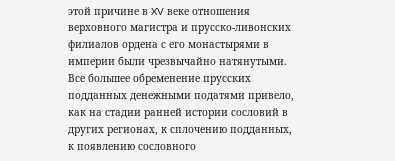этой причине в XV веке отношения верховного магистра и прусско-ливонских филиалов ордена с его монастырями в империи были чрезвычайно натянутыми. Все большее обременение прусских подданных денежными податями привело, как на стадии ранней истории сословий в других регионах, к сплочению подданных, к появлению сословного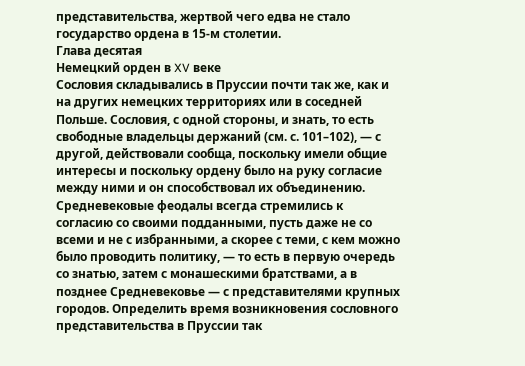представительства, жертвой чего едва не стало государство ордена в 15-м столетии.
Глава десятая
Немецкий орден в XV веке
Сословия складывались в Пруссии почти так же, как и на других немецких территориях или в соседней Польше. Сословия, с одной стороны, и знать, то есть свободные владельцы держаний (см. с. 101–102), — с другой, действовали сообща, поскольку имели общие интересы и поскольку ордену было на руку согласие между ними и он способствовал их объединению. Средневековые феодалы всегда стремились к согласию со своими подданными, пусть даже не со всеми и не с избранными, а скорее с теми, с кем можно было проводить политику, — то есть в первую очередь со знатью, затем с монашескими братствами, а в позднее Средневековье — с представителями крупных городов. Определить время возникновения сословного представительства в Пруссии так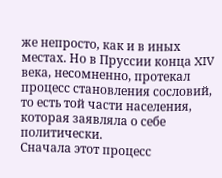же непросто, как и в иных местах. Но в Пруссии конца XIV века, несомненно, протекал процесс становления сословий, то есть той части населения, которая заявляла о себе политически.
Сначала этот процесс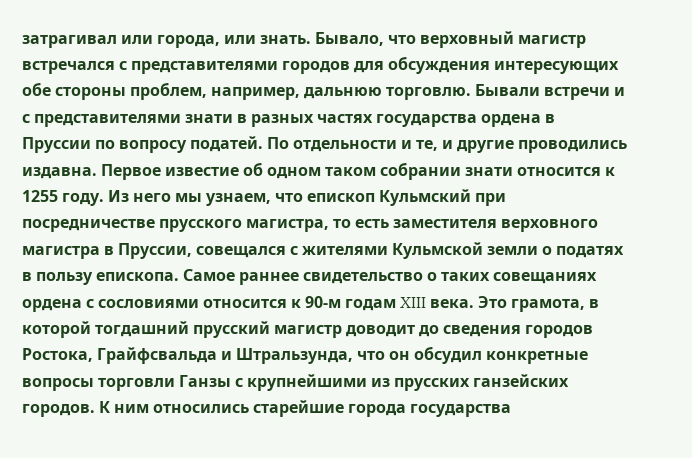затрагивал или города, или знать. Бывало, что верховный магистр встречался с представителями городов для обсуждения интересующих обе стороны проблем, например, дальнюю торговлю. Бывали встречи и с представителями знати в разных частях государства ордена в Пруссии по вопросу податей. По отдельности и те, и другие проводились издавна. Первое известие об одном таком собрании знати относится к 1255 году. Из него мы узнаем, что епископ Кульмский при посредничестве прусского магистра, то есть заместителя верховного магистра в Пруссии, совещался с жителями Кульмской земли о податях в пользу епископа. Самое раннее свидетельство о таких совещаниях ордена с сословиями относится к 90-м годам XIII века. Это грамота, в которой тогдашний прусский магистр доводит до сведения городов Ростока, Грайфсвальда и Штральзунда, что он обсудил конкретные вопросы торговли Ганзы с крупнейшими из прусских ганзейских городов. К ним относились старейшие города государства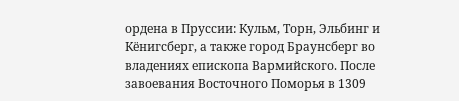ордена в Пруссии: Кульм, Торн, Эльбинг и Кёнигсберг, а также город Браунсберг во владениях епископа Вармийского. После завоевания Восточного Поморья в 1309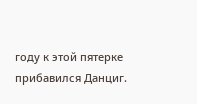году к этой пятерке прибавился Данциг.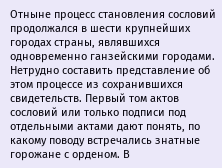Отныне процесс становления сословий продолжался в шести крупнейших городах страны, являвшихся одновременно ганзейскими городами.
Нетрудно составить представление об этом процессе из сохранившихся свидетельств. Первый том актов сословий или только подписи под отдельными актами дают понять, по какому поводу встречались знатные горожане с орденом. В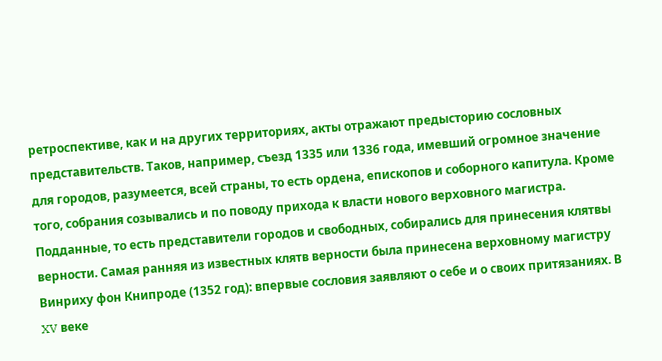ретроспективе, как и на других территориях, акты отражают предысторию сословных представительств. Таков, например, съезд 1335 или 1336 года, имевший огромное значение для городов, разумеется, всей страны, то есть ордена, епископов и соборного капитула. Кроме того, собрания созывались и по поводу прихода к власти нового верховного магистра. Подданные, то есть представители городов и свободных, собирались для принесения клятвы верности. Самая ранняя из известных клятв верности была принесена верховному магистру Винриху фон Книпроде (1352 год): впервые сословия заявляют о себе и о своих притязаниях. В XV веке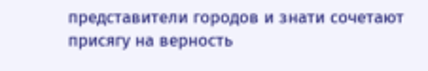представители городов и знати сочетают присягу на верность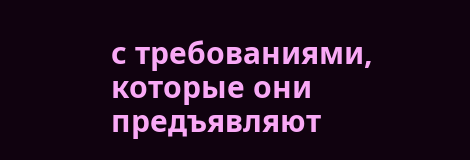с требованиями, которые они предъявляют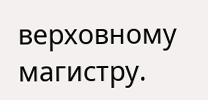верховному магистру.